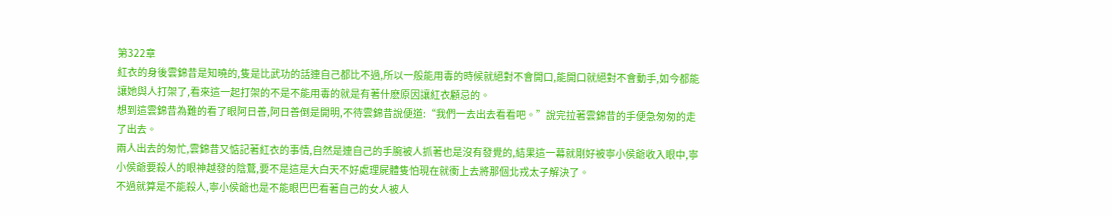第322章
紅衣的身後雲錦昔是知曉的,隻是比武功的話連自己都比不過,所以一般能用毒的時候就絕對不會開口,能開口就絕對不會動手,如今都能讓她與人打架了,看來這一起打架的不是不能用毒的就是有著什麽原因讓紅衣顧忌的。
想到這雲錦昔為難的看了眼阿日善,阿日善倒是開明,不待雲錦昔說便道:“我們一去出去看看吧。”說完拉著雲錦昔的手便急匆匆的走了出去。
兩人出去的匆忙,雲錦昔又惦記著紅衣的事情,自然是連自己的手腕被人抓著也是沒有發覺的,結果這一幕就剛好被寧小侯爺收入眼中,寧小侯爺要殺人的眼神越發的陰鶩,要不是這是大白天不好處理屍體隻怕現在就衝上去將那個北戎太子解決了。
不過就算是不能殺人,寧小侯爺也是不能眼巴巴看著自己的女人被人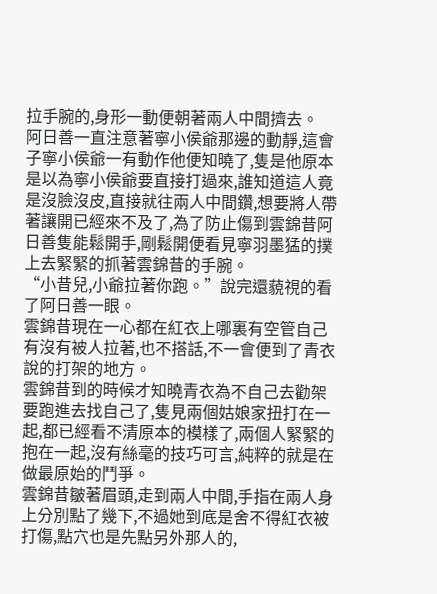拉手腕的,身形一動便朝著兩人中間擠去。
阿日善一直注意著寧小侯爺那邊的動靜,這會子寧小侯爺一有動作他便知曉了,隻是他原本是以為寧小侯爺要直接打過來,誰知道這人竟是沒臉沒皮,直接就往兩人中間鑽,想要將人帶著讓開已經來不及了,為了防止傷到雲錦昔阿日善隻能鬆開手,剛鬆開便看見寧羽墨猛的撲上去緊緊的抓著雲錦昔的手腕。
“小昔兒,小爺拉著你跑。”說完還藐視的看了阿日善一眼。
雲錦昔現在一心都在紅衣上哪裏有空管自己有沒有被人拉著,也不搭話,不一會便到了青衣說的打架的地方。
雲錦昔到的時候才知曉青衣為不自己去勸架要跑進去找自己了,隻見兩個姑娘家扭打在一起,都已經看不清原本的模樣了,兩個人緊緊的抱在一起,沒有絲毫的技巧可言,純粹的就是在做最原始的鬥爭。
雲錦昔皺著眉頭,走到兩人中間,手指在兩人身上分別點了幾下,不過她到底是舍不得紅衣被打傷,點穴也是先點另外那人的,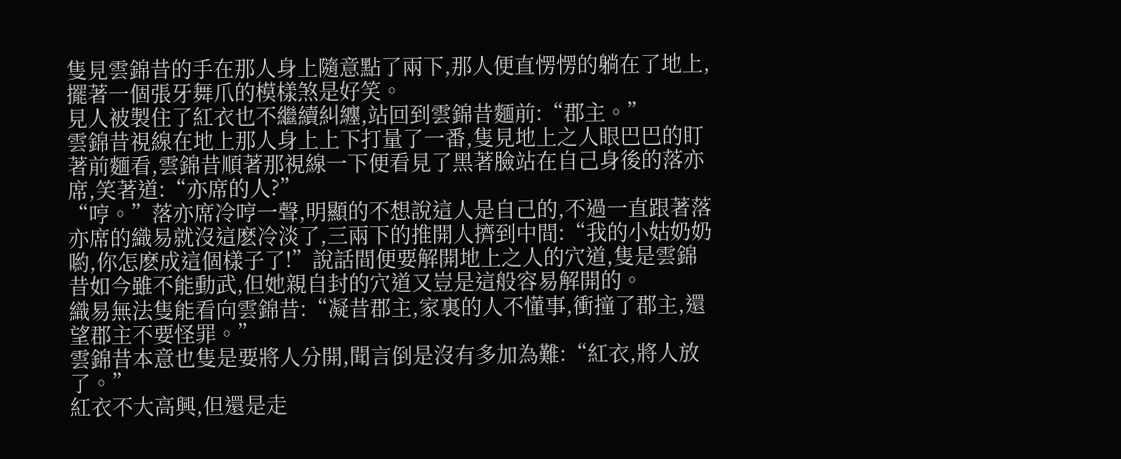隻見雲錦昔的手在那人身上隨意點了兩下,那人便直愣愣的躺在了地上,擺著一個張牙舞爪的模樣煞是好笑。
見人被製住了紅衣也不繼續糾纏,站回到雲錦昔麵前:“郡主。”
雲錦昔視線在地上那人身上上下打量了一番,隻見地上之人眼巴巴的盯著前麵看,雲錦昔順著那視線一下便看見了黑著臉站在自己身後的落亦席,笑著道:“亦席的人?”
“哼。”落亦席冷哼一聲,明顯的不想說這人是自己的,不過一直跟著落亦席的織易就沒這麽冷淡了,三兩下的推開人擠到中間:“我的小姑奶奶喲,你怎麽成這個樣子了!”說話間便要解開地上之人的穴道,隻是雲錦昔如今雖不能動武,但她親自封的穴道又豈是這般容易解開的。
織易無法隻能看向雲錦昔:“凝昔郡主,家裏的人不懂事,衝撞了郡主,還望郡主不要怪罪。”
雲錦昔本意也隻是要將人分開,聞言倒是沒有多加為難:“紅衣,將人放了。”
紅衣不大高興,但還是走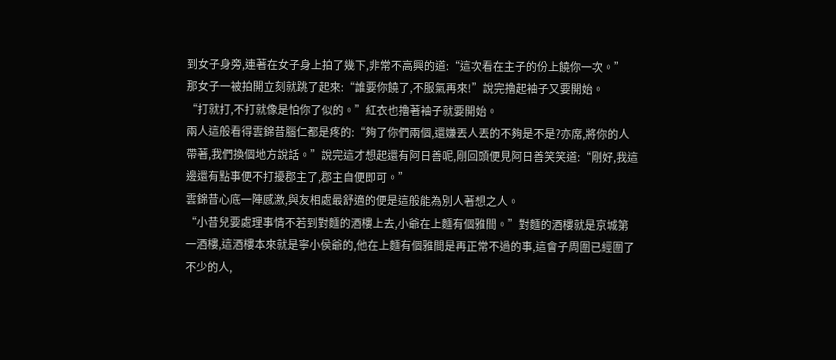到女子身旁,連著在女子身上拍了幾下,非常不高興的道:“這次看在主子的份上饒你一次。”
那女子一被拍開立刻就跳了起來:“誰要你饒了,不服氣再來!”說完擼起袖子又要開始。
“打就打,不打就像是怕你了似的。”紅衣也擼著袖子就要開始。
兩人這般看得雲錦昔腦仁都是疼的:“夠了你們兩個,還嫌丟人丟的不夠是不是?亦席,將你的人帶著,我們換個地方說話。”說完這才想起還有阿日善呢,剛回頭便見阿日善笑笑道:“剛好,我這邊還有點事便不打擾郡主了,郡主自便即可。”
雲錦昔心底一陣感激,與友相處最舒適的便是這般能為別人著想之人。
“小昔兒要處理事情不若到對麵的酒樓上去,小爺在上麵有個雅間。”對麵的酒樓就是京城第一酒樓,這酒樓本來就是寧小侯爺的,他在上麵有個雅間是再正常不過的事,這會子周圍已經圍了不少的人,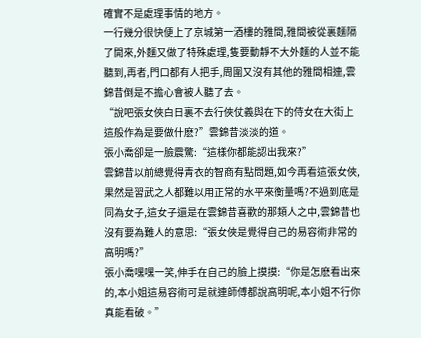確實不是處理事情的地方。
一行幾分很快便上了京城第一酒樓的雅間,雅間被從裏麵隔了開來,外麵又做了特殊處理,隻要動靜不大外麵的人並不能聽到,再者,門口都有人把手,周圍又沒有其他的雅間相連,雲錦昔倒是不擔心會被人聽了去。
“說吧張女俠白日裏不去行俠仗義與在下的侍女在大街上這般作為是要做什麽?”雲錦昔淡淡的道。
張小喬卻是一臉震驚:“這樣你都能認出我來?”
雲錦昔以前總覺得青衣的智商有點問題,如今再看這張女俠,果然是習武之人都難以用正常的水平來衡量嗎?不過到底是同為女子,這女子還是在雲錦昔喜歡的那類人之中,雲錦昔也沒有要為難人的意思:“張女俠是覺得自己的易容術非常的高明嗎?”
張小喬嘿嘿一笑,伸手在自己的臉上摸摸:“你是怎麽看出來的,本小姐這易容術可是就連師傅都說高明呢,本小姐不行你真能看破。”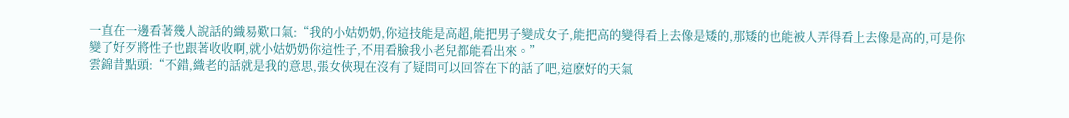一直在一邊看著幾人說話的織易歎口氣:“我的小姑奶奶,你這技能是高超,能把男子變成女子,能把高的變得看上去像是矮的,那矮的也能被人弄得看上去像是高的,可是你變了好歹將性子也跟著收收啊,就小姑奶奶你這性子,不用看臉我小老兒都能看出來。”
雲錦昔點頭:“不錯,織老的話就是我的意思,張女俠現在沒有了疑問可以回答在下的話了吧,這麽好的天氣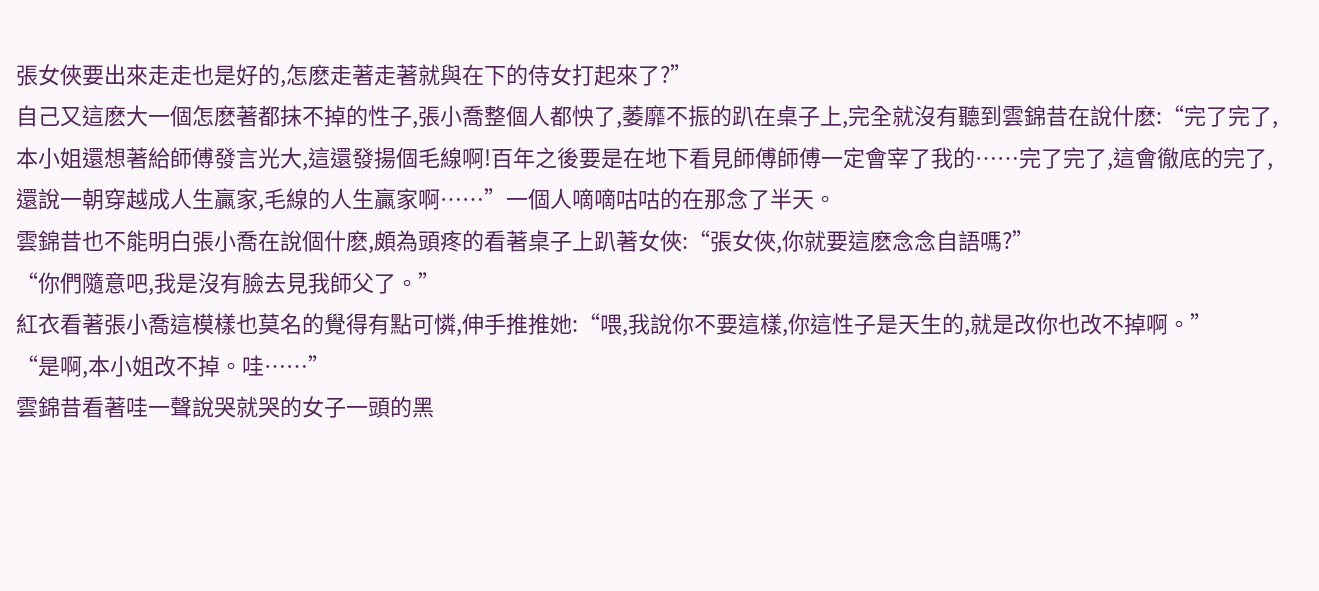張女俠要出來走走也是好的,怎麽走著走著就與在下的侍女打起來了?”
自己又這麽大一個怎麽著都抹不掉的性子,張小喬整個人都怏了,萎靡不振的趴在桌子上,完全就沒有聽到雲錦昔在說什麽:“完了完了,本小姐還想著給師傅發言光大,這還發揚個毛線啊!百年之後要是在地下看見師傅師傅一定會宰了我的……完了完了,這會徹底的完了,還說一朝穿越成人生贏家,毛線的人生贏家啊……”一個人嘀嘀咕咕的在那念了半天。
雲錦昔也不能明白張小喬在說個什麽,頗為頭疼的看著桌子上趴著女俠:“張女俠,你就要這麽念念自語嗎?”
“你們隨意吧,我是沒有臉去見我師父了。”
紅衣看著張小喬這模樣也莫名的覺得有點可憐,伸手推推她:“喂,我說你不要這樣,你這性子是天生的,就是改你也改不掉啊。”
“是啊,本小姐改不掉。哇……”
雲錦昔看著哇一聲說哭就哭的女子一頭的黑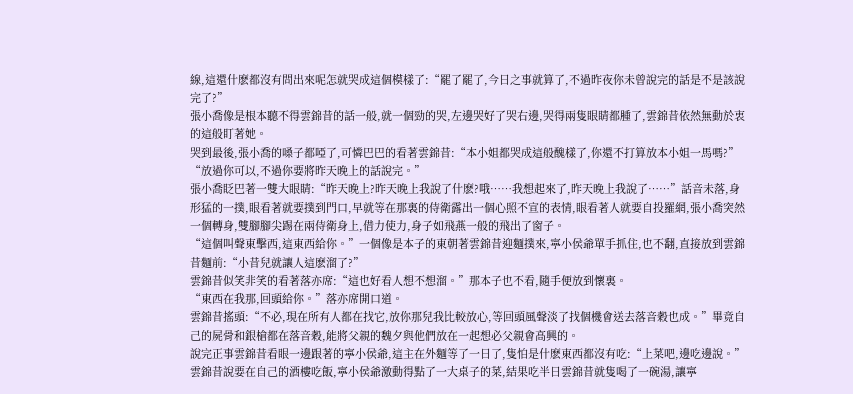線,這還什麽都沒有問出來呢怎就哭成這個模樣了:“罷了罷了,今日之事就算了,不過昨夜你未曾說完的話是不是該說完了?”
張小喬像是根本聽不得雲錦昔的話一般,就一個勁的哭,左邊哭好了哭右邊,哭得兩隻眼睛都腫了,雲錦昔依然無動於衷的這般盯著她。
哭到最後,張小喬的嗓子都啞了,可憐巴巴的看著雲錦昔:“本小姐都哭成這般醜樣了,你還不打算放本小姐一馬嗎?”
“放過你可以,不過你要將昨天晚上的話說完。”
張小喬眨巴著一雙大眼睛:“昨天晚上?昨天晚上我說了什麽?哦……我想起來了,昨天晚上我說了……”話音未落,身形猛的一撲,眼看著就要撲到門口,早就等在那裏的侍衛露出一個心照不宣的表情,眼看著人就要自投羅網,張小喬突然一個轉身,雙腳腳尖踢在兩侍衛身上,借力使力,身子如飛燕一般的飛出了窗子。
“這個叫聲東擊西,這東西給你。”一個像是本子的東朝著雲錦昔迎麵撲來,寧小侯爺單手抓住,也不翻,直接放到雲錦昔麵前:“小昔兒就讓人這麽溜了?”
雲錦昔似笑非笑的看著落亦席:“這也好看人想不想溜。”那本子也不看,隨手便放到懷裏。
“東西在我那,回頭給你。”落亦席開口道。
雲錦昔搖頭:“不必,現在所有人都在找它,放你那兒我比較放心,等回頭風聲淡了找個機會送去落音穀也成。”畢竟自己的屍骨和銀槍都在落音穀,能將父親的魏夕與他們放在一起想必父親會高興的。
說完正事雲錦昔看眼一邊跟著的寧小侯爺,這主在外麵等了一日了,隻怕是什麽東西都沒有吃:“上菜吧,邊吃邊說。”
雲錦昔說要在自己的酒樓吃飯,寧小侯爺激動得點了一大桌子的菜,結果吃半日雲錦昔就隻喝了一碗湯,讓寧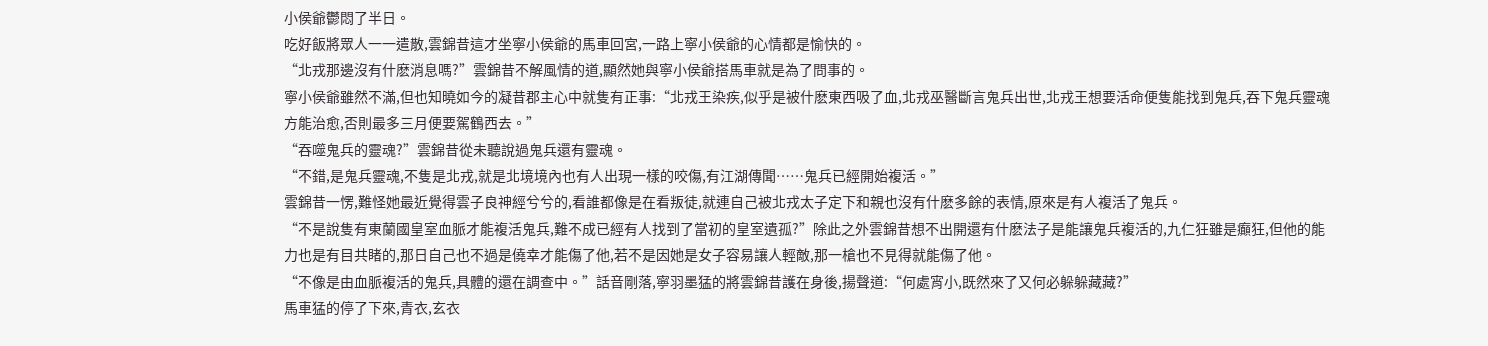小侯爺鬱悶了半日。
吃好飯將眾人一一遣散,雲錦昔這才坐寧小侯爺的馬車回宮,一路上寧小侯爺的心情都是愉快的。
“北戎那邊沒有什麽消息嗎?”雲錦昔不解風情的道,顯然她與寧小侯爺搭馬車就是為了問事的。
寧小侯爺雖然不滿,但也知曉如今的凝昔郡主心中就隻有正事:“北戎王染疾,似乎是被什麽東西吸了血,北戎巫醫斷言鬼兵出世,北戎王想要活命便隻能找到鬼兵,吞下鬼兵靈魂方能治愈,否則最多三月便要駕鶴西去。”
“吞噬鬼兵的靈魂?”雲錦昔從未聽說過鬼兵還有靈魂。
“不錯,是鬼兵靈魂,不隻是北戎,就是北境境內也有人出現一樣的咬傷,有江湖傳聞……鬼兵已經開始複活。”
雲錦昔一愣,難怪她最近覺得雲子良神經兮兮的,看誰都像是在看叛徒,就連自己被北戎太子定下和親也沒有什麽多餘的表情,原來是有人複活了鬼兵。
“不是說隻有東蘭國皇室血脈才能複活鬼兵,難不成已經有人找到了當初的皇室遺孤?”除此之外雲錦昔想不出開還有什麽法子是能讓鬼兵複活的,九仁狂雖是癲狂,但他的能力也是有目共睹的,那日自己也不過是僥幸才能傷了他,若不是因她是女子容易讓人輕敵,那一槍也不見得就能傷了他。
“不像是由血脈複活的鬼兵,具體的還在調查中。”話音剛落,寧羽墨猛的將雲錦昔護在身後,揚聲道:“何處宵小,既然來了又何必躲躲藏藏?”
馬車猛的停了下來,青衣,玄衣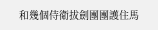和幾個侍衛拔劍團團護住馬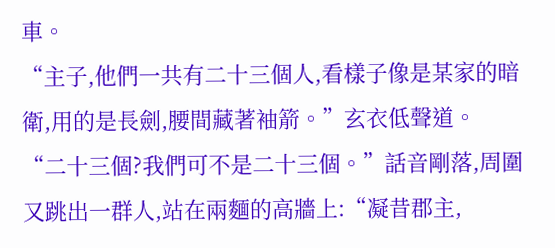車。
“主子,他們一共有二十三個人,看樣子像是某家的暗衛,用的是長劍,腰間藏著袖箭。”玄衣低聲道。
“二十三個?我們可不是二十三個。”話音剛落,周圍又跳出一群人,站在兩麵的高牆上:“凝昔郡主,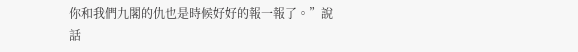你和我們九閣的仇也是時候好好的報一報了。”說話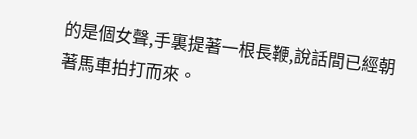的是個女聲,手裏提著一根長鞭,說話間已經朝著馬車拍打而來。